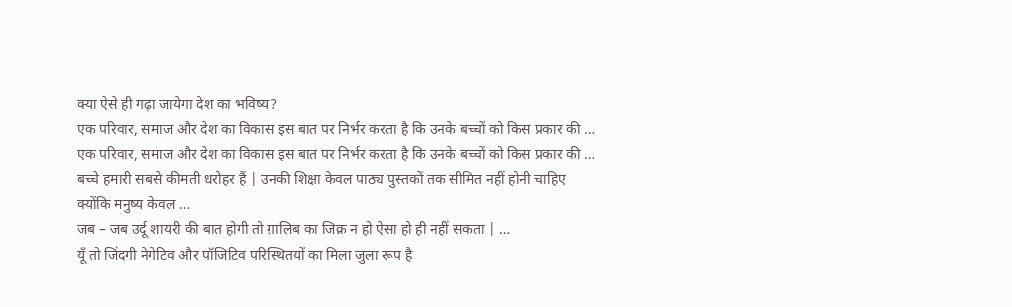क्या ऐसे ही गढ़ा जायेगा देश का भविष्य?
एक परिवार, समाज और देश का विकास इस बात पर निर्भर करता है कि उनके बच्चों को किस प्रकार की …
एक परिवार, समाज और देश का विकास इस बात पर निर्भर करता है कि उनके बच्चों को किस प्रकार की …
बच्चे हमारी सबसे कीमती धरोहर हैं | उनकी शिक्षा केवल पाठ्य पुस्तकों तक सीमित नहीं होनी चाहिए क्योंकि मनुष्य केवल …
जब – जब उर्दू शायरी की बात होगी तो ग़ालिब का जिक्र न हो ऐसा हो ही नहीं सकता | …
यूँ तो जिंदगी नेगेटिव और पॉजिटिव परिस्थितयों का मिला जुला रूप है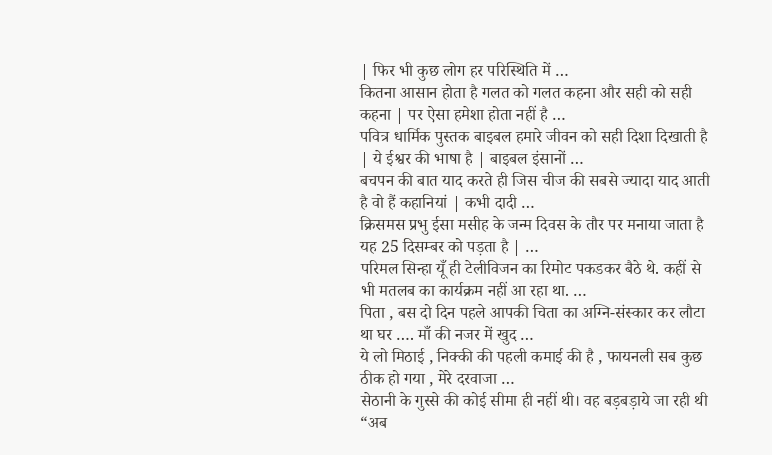| फिर भी कुछ लोग हर परिस्थिति में …
कितना आसान होता है गलत को गलत कहना और सही को सही कहना | पर ऐसा हमेशा होता नहीं है …
पवित्र धार्मिक पुस्तक बाइबल हमारे जीवन को सही दिशा दिखाती है | ये ईश्वर की भाषा है | बाइबल इंसानों …
बचपन की बात याद करते ही जिस चीज की सबसे ज्यादा याद आती है वो हैं कहानियां | कभी दादी …
क्रिसमस प्रभु ईसा मसीह के जन्म दिवस के तौर पर मनाया जाता है यह 25 दिसम्बर को पड़ता है | …
परिमल सिन्हा यूँ ही टेलीविजन का रिमोट पकडकर बैठे थे. कहीं से भी मतलब का कार्यक्रम नहीं आ रहा था. …
पिता , बस दो दिन पहले आपकी चिता का अग्नि-संस्कार कर लौटा था घर …. माँ की नजर में खुद …
ये लो मिठाई , निक्की की पहली कमाई की है , फायनली सब कुछ ठीक हो गया , मेरे दरवाजा …
सेठानी के गुस्से की कोई सीमा ही नहीं थी। वह बड़बड़ाये जा रही थी “अब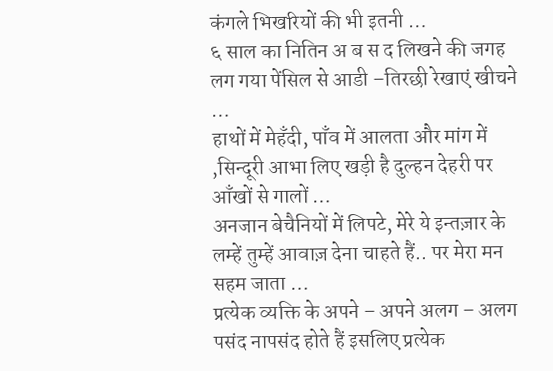कंगले भिखरियों की भी इतनी …
६ साल का नितिन अ ब स द लिखने की जगह लग गया पेंसिल से आडी –तिरछी रेखाएं खीचने …
हाथों में मेहँदी, पाँव में आलता और मांग में ,सिन्दूरी आभा लिए खड़ी है दुल्हन देहरी पर आँखों से गालों …
अनजान बेचैनियों में लिपटे, मेरे ये इन्तज़ार के लम्हें तुम्हें आवाज़ देना चाहते हैं.. पर मेरा मन सहम जाता …
प्रत्येक व्यक्ति के अपने – अपने अलग – अलग पसंद नापसंद होते हैं इसलिए प्रत्येक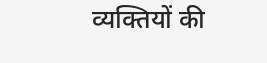व्यक्तियों की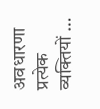अवधारणा प्रत्येक व्यक्तियों …